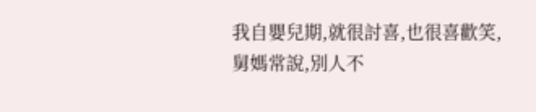我自嬰兒期,就很討喜,也很喜歡笑,舅媽常說,別人不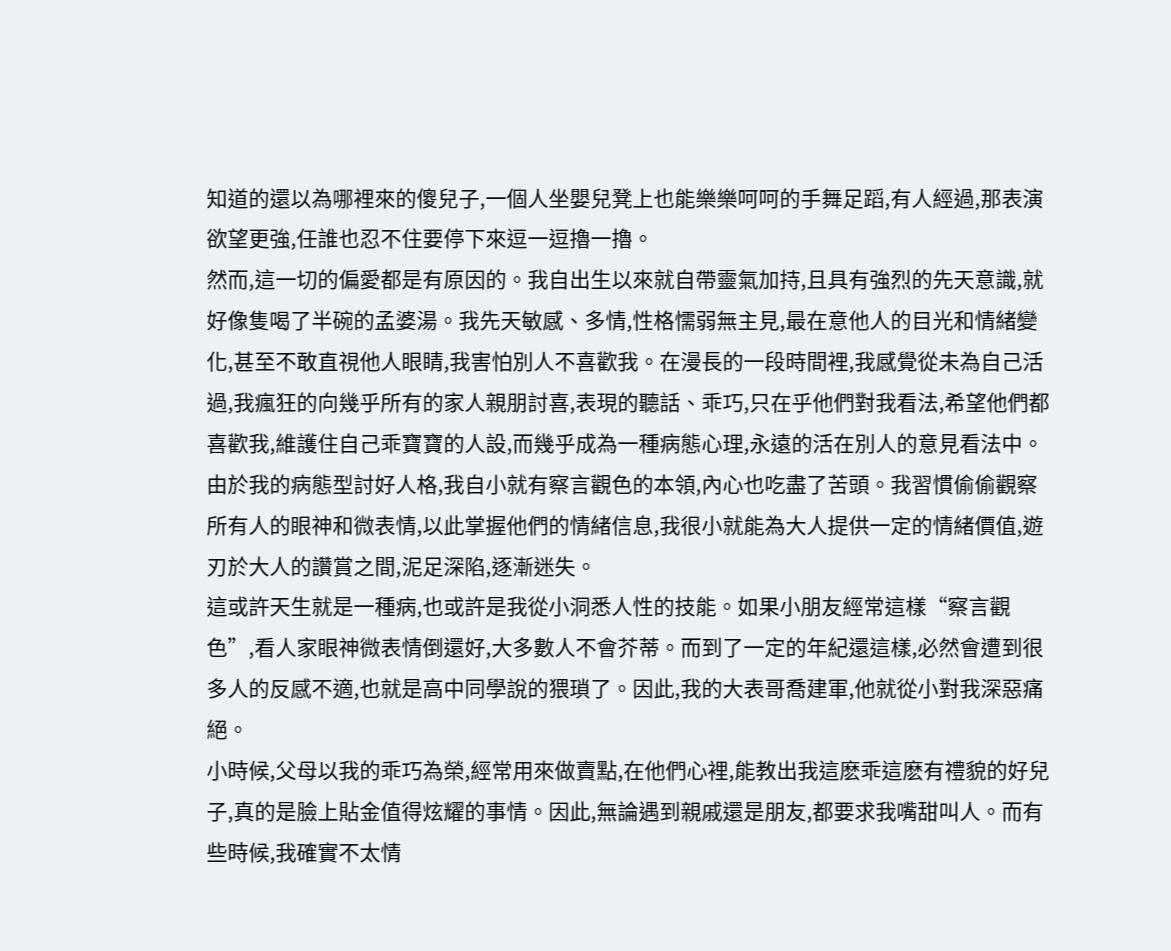知道的還以為哪裡來的傻兒子,一個人坐嬰兒凳上也能樂樂呵呵的手舞足蹈,有人經過,那表演欲望更強,任誰也忍不住要停下來逗一逗擼一擼。
然而,這一切的偏愛都是有原因的。我自出生以來就自帶靈氣加持,且具有強烈的先天意識,就好像隻喝了半碗的孟婆湯。我先天敏感、多情,性格懦弱無主見,最在意他人的目光和情緒變化,甚至不敢直視他人眼睛,我害怕別人不喜歡我。在漫長的一段時間裡,我感覺從未為自己活過,我瘋狂的向幾乎所有的家人親朋討喜,表現的聽話、乖巧,只在乎他們對我看法,希望他們都喜歡我,維護住自己乖寶寶的人設,而幾乎成為一種病態心理,永遠的活在別人的意見看法中。
由於我的病態型討好人格,我自小就有察言觀色的本領,內心也吃盡了苦頭。我習慣偷偷觀察所有人的眼神和微表情,以此掌握他們的情緒信息,我很小就能為大人提供一定的情緒價值,遊刃於大人的讚賞之間,泥足深陷,逐漸迷失。
這或許天生就是一種病,也或許是我從小洞悉人性的技能。如果小朋友經常這樣“察言觀色”,看人家眼神微表情倒還好,大多數人不會芥蒂。而到了一定的年紀還這樣,必然會遭到很多人的反感不適,也就是高中同學說的猥瑣了。因此,我的大表哥喬建軍,他就從小對我深惡痛絕。
小時候,父母以我的乖巧為榮,經常用來做賣點,在他們心裡,能教出我這麽乖這麽有禮貌的好兒子,真的是臉上貼金值得炫耀的事情。因此,無論遇到親戚還是朋友,都要求我嘴甜叫人。而有些時候,我確實不太情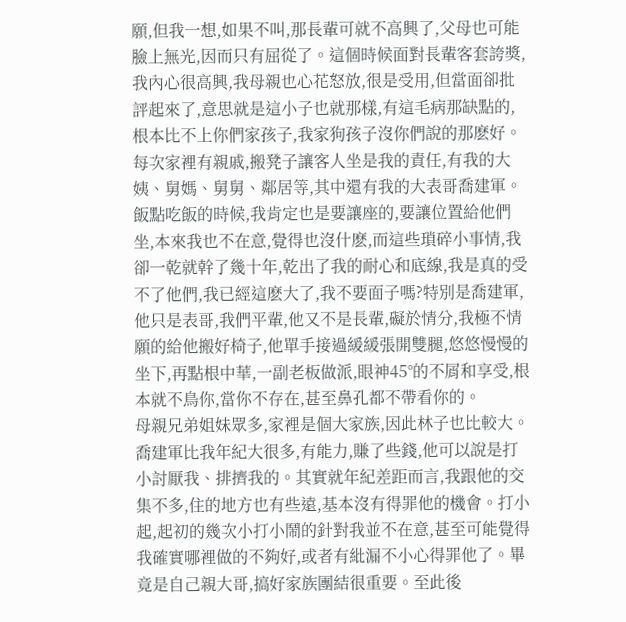願,但我一想,如果不叫,那長輩可就不高興了,父母也可能臉上無光,因而只有屈從了。這個時候面對長輩客套誇獎,我內心很高興,我母親也心花怒放,很是受用,但當面卻批評起來了,意思就是這小子也就那樣,有這毛病那缺點的,根本比不上你們家孩子,我家狗孩子沒你們說的那麽好。
每次家裡有親戚,搬凳子讓客人坐是我的責任,有我的大姨、舅媽、舅舅、鄰居等,其中還有我的大表哥喬建軍。飯點吃飯的時候,我肯定也是要讓座的,要讓位置給他們坐,本來我也不在意,覺得也沒什麽,而這些瑣碎小事情,我卻一乾就幹了幾十年,乾出了我的耐心和底線,我是真的受不了他們,我已經這麽大了,我不要面子嗎?特別是喬建軍,他只是表哥,我們平輩,他又不是長輩,礙於情分,我極不情願的給他搬好椅子,他單手接過緩緩張開雙腿,悠悠慢慢的坐下,再點根中華,一副老板做派,眼神45°的不屑和享受,根本就不鳥你,當你不存在,甚至鼻孔都不帶看你的。
母親兄弟姐妹眾多,家裡是個大家族,因此林子也比較大。喬建軍比我年紀大很多,有能力,賺了些錢,他可以說是打小討厭我、排擠我的。其實就年紀差距而言,我跟他的交集不多,住的地方也有些遠,基本沒有得罪他的機會。打小起,起初的幾次小打小鬧的針對我並不在意,甚至可能覺得我確實哪裡做的不夠好,或者有紕漏不小心得罪他了。畢竟是自己親大哥,搞好家族團結很重要。至此後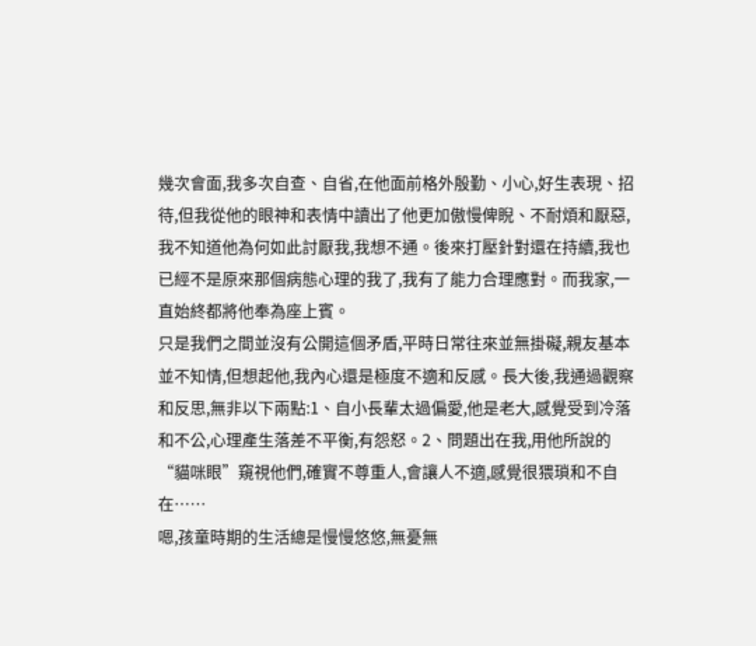幾次會面,我多次自查、自省,在他面前格外殷勤、小心,好生表現、招待,但我從他的眼神和表情中讀出了他更加傲慢俾睨、不耐煩和厭惡,我不知道他為何如此討厭我,我想不通。後來打壓針對還在持續,我也已經不是原來那個病態心理的我了,我有了能力合理應對。而我家,一直始終都將他奉為座上賓。
只是我們之間並沒有公開這個矛盾,平時日常往來並無掛礙,親友基本並不知情,但想起他,我內心還是極度不適和反感。長大後,我通過觀察和反思,無非以下兩點:1、自小長輩太過偏愛,他是老大,感覺受到冷落和不公,心理產生落差不平衡,有怨怒。2、問題出在我,用他所說的“貓咪眼”窺視他們,確實不尊重人,會讓人不適,感覺很猥瑣和不自在……
嗯,孩童時期的生活總是慢慢悠悠,無憂無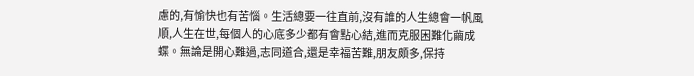慮的,有愉快也有苦惱。生活總要一往直前,沒有誰的人生總會一帆風順,人生在世,每個人的心底多少都有會點心結,進而克服困難化繭成蝶。無論是開心難過,志同道合,還是幸福苦難,朋友頗多,保持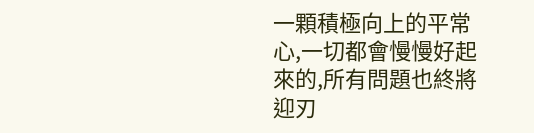一顆積極向上的平常心,一切都會慢慢好起來的,所有問題也終將迎刃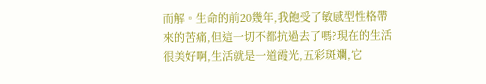而解。生命的前20幾年,我飽受了敏感型性格帶來的苦痛,但這一切不都抗過去了嗎?現在的生活很美好啊,生活就是一道霞光,五彩斑斕,它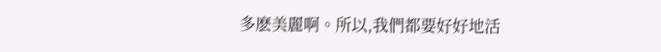多麽美麗啊。所以,我們都要好好地活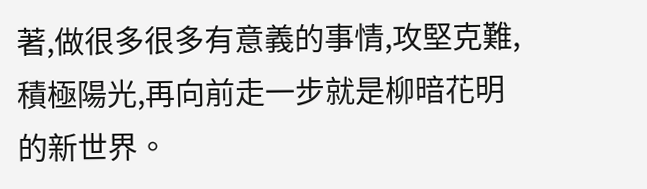著,做很多很多有意義的事情,攻堅克難,積極陽光,再向前走一步就是柳暗花明的新世界。